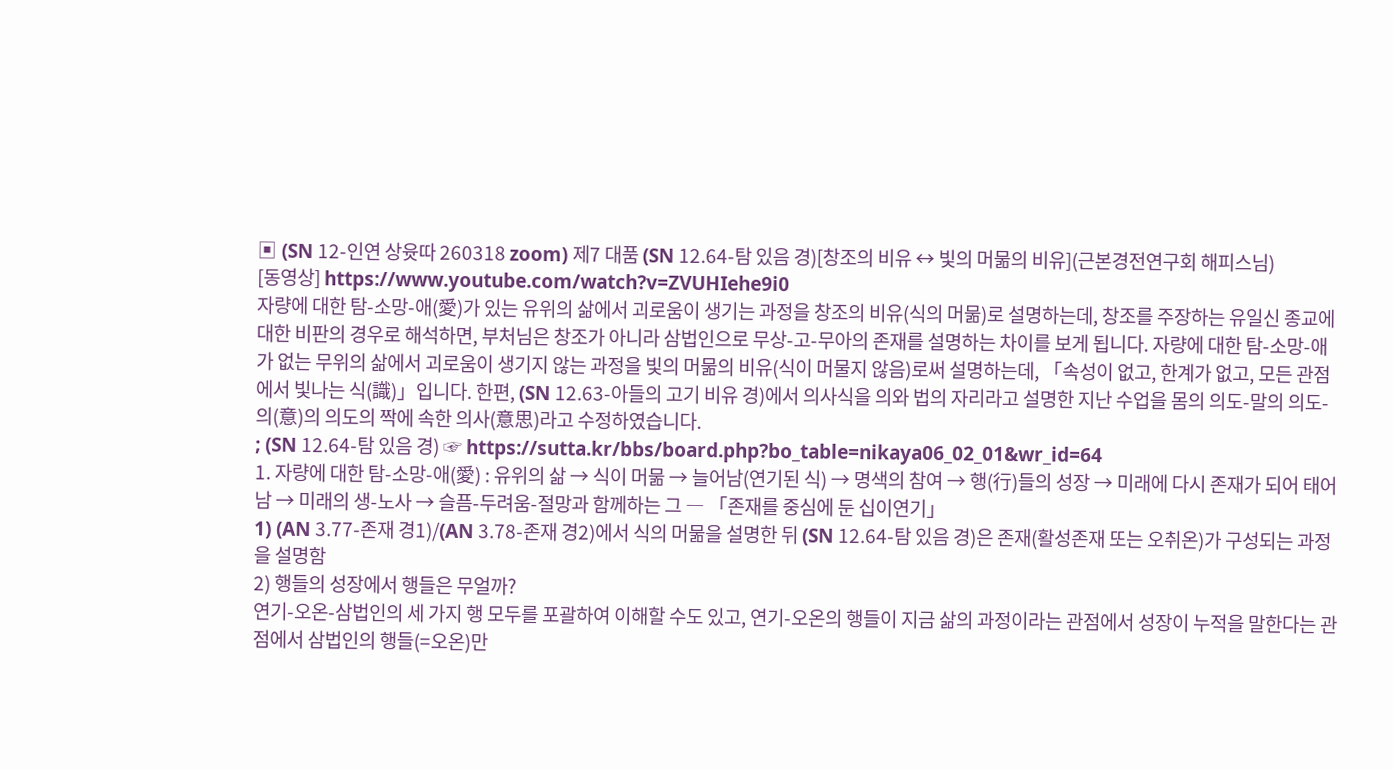▣ (SN 12-인연 상윳따 260318 zoom) 제7 대품 (SN 12.64-탐 있음 경)[창조의 비유 ↔ 빛의 머묾의 비유](근본경전연구회 해피스님)
[동영상] https://www.youtube.com/watch?v=ZVUHIehe9i0
자량에 대한 탐-소망-애(愛)가 있는 유위의 삶에서 괴로움이 생기는 과정을 창조의 비유(식의 머묾)로 설명하는데, 창조를 주장하는 유일신 종교에 대한 비판의 경우로 해석하면, 부처님은 창조가 아니라 삼법인으로 무상-고-무아의 존재를 설명하는 차이를 보게 됩니다. 자량에 대한 탐-소망-애가 없는 무위의 삶에서 괴로움이 생기지 않는 과정을 빛의 머묾의 비유(식이 머물지 않음)로써 설명하는데, 「속성이 없고, 한계가 없고, 모든 관점에서 빛나는 식(識)」입니다. 한편, (SN 12.63-아들의 고기 비유 경)에서 의사식을 의와 법의 자리라고 설명한 지난 수업을 몸의 의도-말의 의도-의(意)의 의도의 짝에 속한 의사(意思)라고 수정하였습니다.
; (SN 12.64-탐 있음 경) ☞ https://sutta.kr/bbs/board.php?bo_table=nikaya06_02_01&wr_id=64
1. 자량에 대한 탐-소망-애(愛) : 유위의 삶 → 식이 머묾 → 늘어남(연기된 식) → 명색의 참여 → 행(行)들의 성장 → 미래에 다시 존재가 되어 태어남 → 미래의 생-노사 → 슬픔-두려움-절망과 함께하는 그 ― 「존재를 중심에 둔 십이연기」
1) (AN 3.77-존재 경1)/(AN 3.78-존재 경2)에서 식의 머묾을 설명한 뒤 (SN 12.64-탐 있음 경)은 존재(활성존재 또는 오취온)가 구성되는 과정을 설명함
2) 행들의 성장에서 행들은 무얼까?
연기-오온-삼법인의 세 가지 행 모두를 포괄하여 이해할 수도 있고, 연기-오온의 행들이 지금 삶의 과정이라는 관점에서 성장이 누적을 말한다는 관점에서 삼법인의 행들(=오온)만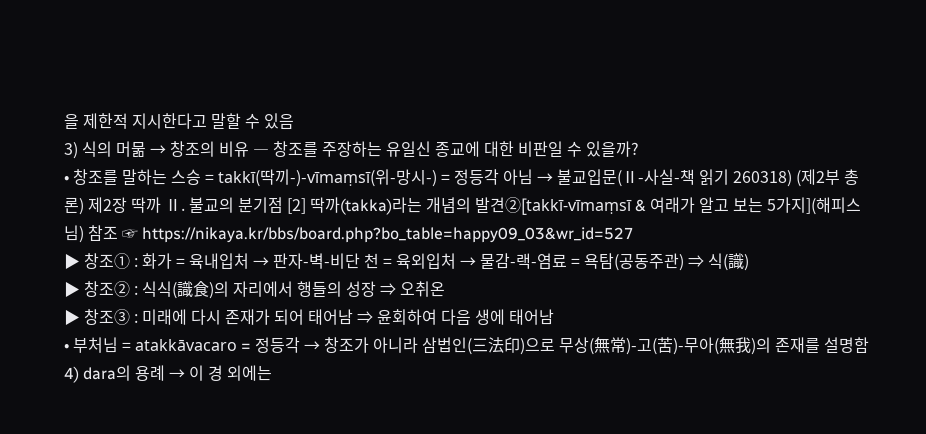을 제한적 지시한다고 말할 수 있음
3) 식의 머묾 → 창조의 비유 ― 창조를 주장하는 유일신 종교에 대한 비판일 수 있을까?
• 창조를 말하는 스승 = takkī(딱끼-)-vīmaṃsī(위-망시-) = 정등각 아님 → 불교입문(Ⅱ-사실-책 읽기 260318) (제2부 총론) 제2장 딱까 Ⅱ. 불교의 분기점 [2] 딱까(takka)라는 개념의 발견②[takkī-vīmaṃsī & 여래가 알고 보는 5가지](해피스님) 참조 ☞ https://nikaya.kr/bbs/board.php?bo_table=happy09_03&wr_id=527
▶ 창조① : 화가 = 육내입처 → 판자-벽-비단 천 = 육외입처 → 물감-랙-염료 = 욕탐(공동주관) ⇒ 식(識)
▶ 창조② : 식식(識食)의 자리에서 행들의 성장 ⇒ 오취온
▶ 창조③ : 미래에 다시 존재가 되어 태어남 ⇒ 윤회하여 다음 생에 태어남
• 부처님 = atakkāvacaro = 정등각 → 창조가 아니라 삼법인(三法印)으로 무상(無常)-고(苦)-무아(無我)의 존재를 설명함
4) dara의 용례 → 이 경 외에는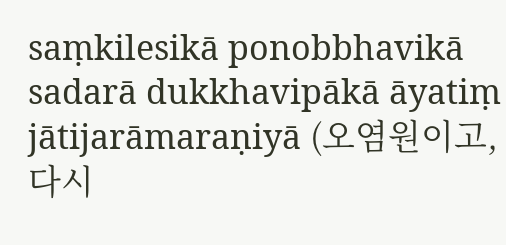saṃkilesikā ponobbhavikā sadarā dukkhavipākā āyatiṃ jātijarāmaraṇiyā (오염원이고, 다시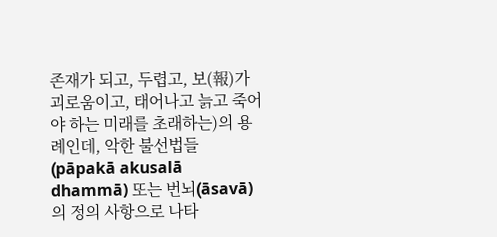존재가 되고, 두렵고, 보(報)가 괴로움이고, 태어나고 늙고 죽어야 하는 미래를 초래하는)의 용례인데, 악한 불선법들(pāpakā akusalā dhammā) 또는 번뇌(āsavā)의 정의 사항으로 나타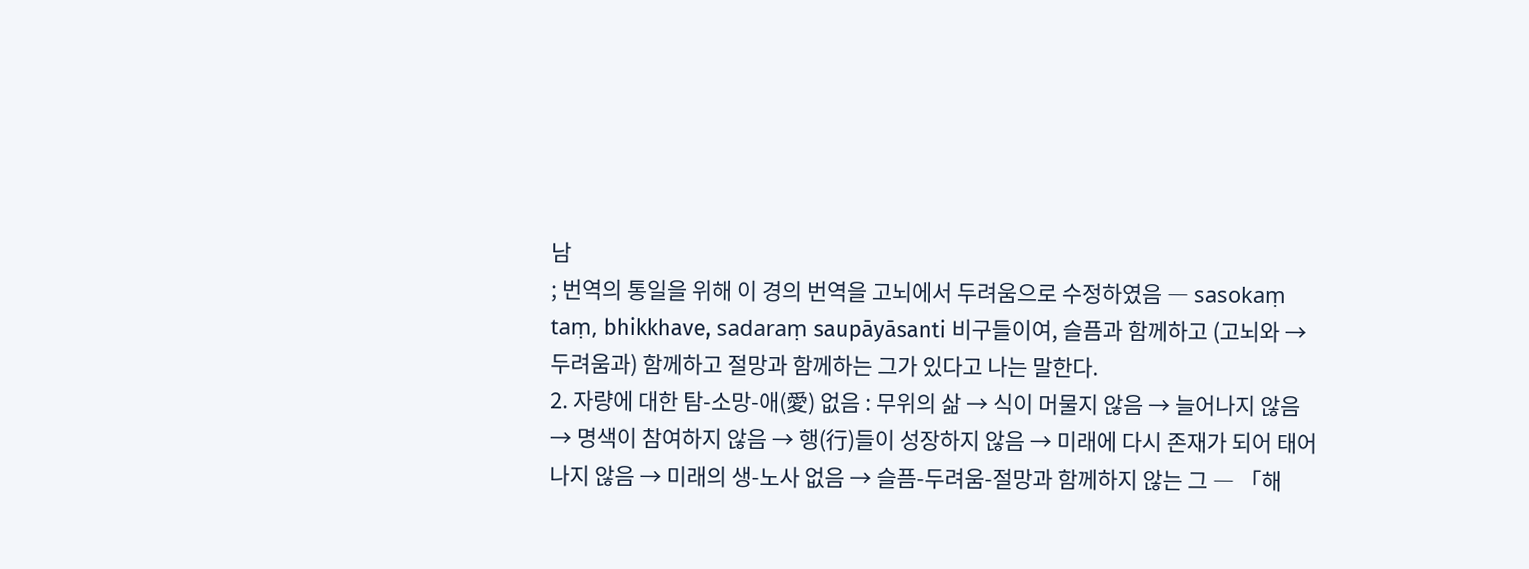남
; 번역의 통일을 위해 이 경의 번역을 고뇌에서 두려움으로 수정하였음 ― sasokaṃ taṃ, bhikkhave, sadaraṃ saupāyāsanti 비구들이여, 슬픔과 함께하고 (고뇌와 → 두려움과) 함께하고 절망과 함께하는 그가 있다고 나는 말한다.
2. 자량에 대한 탐-소망-애(愛) 없음 : 무위의 삶 → 식이 머물지 않음 → 늘어나지 않음→ 명색이 참여하지 않음 → 행(行)들이 성장하지 않음 → 미래에 다시 존재가 되어 태어나지 않음 → 미래의 생-노사 없음 → 슬픔-두려움-절망과 함께하지 않는 그 ― 「해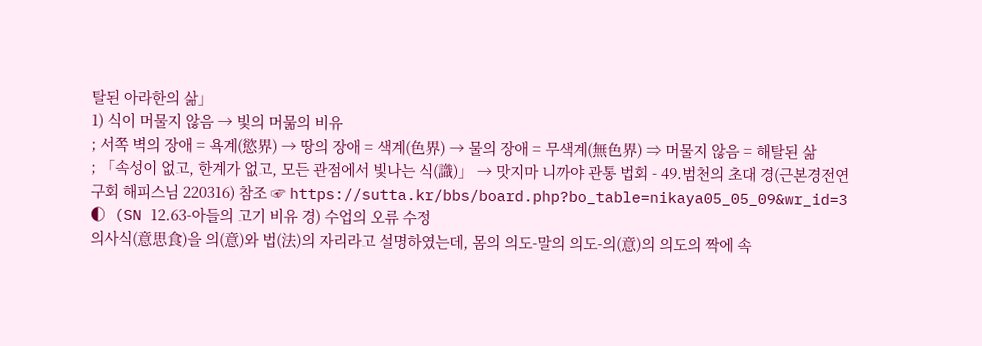탈된 아라한의 삶」
1) 식이 머물지 않음 → 빛의 머묾의 비유
; 서쪽 벽의 장애 = 욕계(慾界) → 땅의 장애 = 색계(色界) → 물의 장애 = 무색계(無色界) ⇒ 머물지 않음 = 해탈된 삶
; 「속성이 없고, 한계가 없고, 모든 관점에서 빛나는 식(識)」 → 맛지마 니까야 관통 법회 - 49.범천의 초대 경(근본경전연구회 해피스님 220316) 참조 ☞ https://sutta.kr/bbs/board.php?bo_table=nikaya05_05_09&wr_id=3
◐ (SN 12.63-아들의 고기 비유 경) 수업의 오류 수정
의사식(意思食)을 의(意)와 법(法)의 자리라고 설명하였는데, 몸의 의도-말의 의도-의(意)의 의도의 짝에 속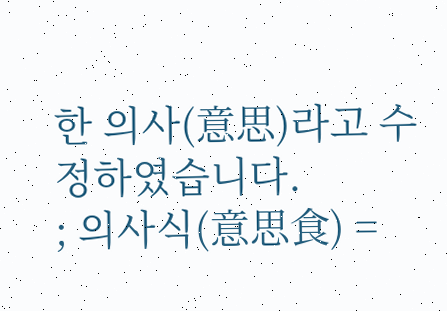한 의사(意思)라고 수정하였습니다.
; 의사식(意思食) =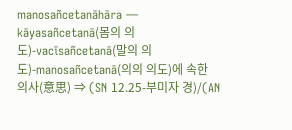manosañcetanāhāra ― kāyasañcetanā(몸의 의도)-vacīsañcetanā(말의 의도)-manosañcetanā(의의 의도)에 속한 의사(意思) ⇒ (SN 12.25-부미자 경)/(AN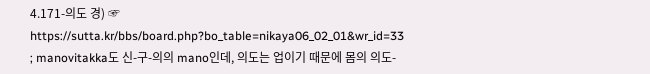4.171-의도 경) ☞ https://sutta.kr/bbs/board.php?bo_table=nikaya06_02_01&wr_id=33
; manovitakka도 신-구-의의 mano인데, 의도는 업이기 때문에 몸의 의도-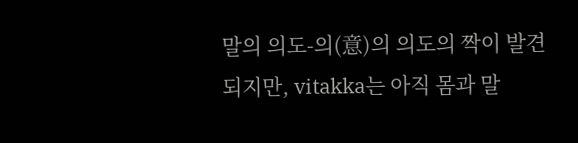말의 의도-의(意)의 의도의 짝이 발견되지만, vitakka는 아직 몸과 말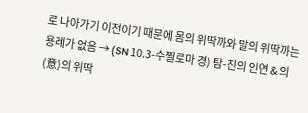로 나아가기 이전이기 때문에 몸의 위딱까와 말의 위딱까는 용례가 없음 → (SN 10.3-수찔로마 경) 탐-진의 인연 & 의(意)의 위딱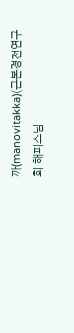까(manovitakka)(근본경전연구회 해피스님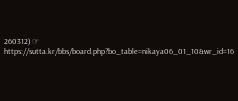260312) ☞ https://sutta.kr/bbs/board.php?bo_table=nikaya06_01_10&wr_id=16